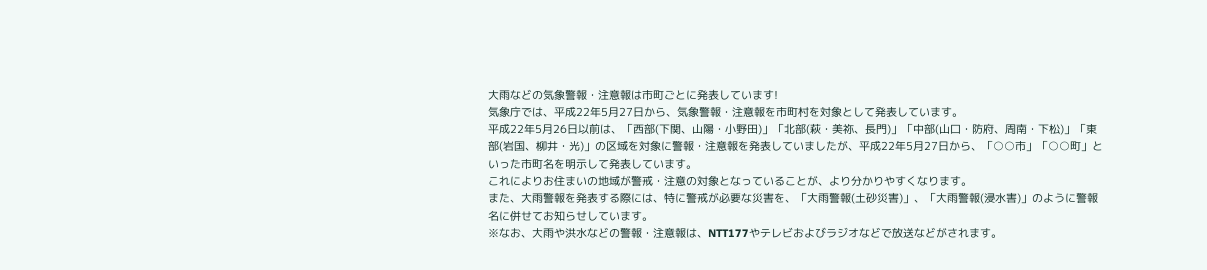大雨などの気象警報・注意報は市町ごとに発表しています!
気象庁では、平成22年5月27日から、気象警報・注意報を市町村を対象として発表しています。
平成22年5月26日以前は、「西部(下関、山陽・小野田)」「北部(萩・美祢、長門)」「中部(山口・防府、周南・下松)」「東部(岩国、柳井・光)」の区域を対象に警報・注意報を発表していましたが、平成22年5月27日から、「○○市」「○○町」といった市町名を明示して発表しています。
これによりお住まいの地域が警戒・注意の対象となっていることが、より分かりやすくなります。
また、大雨警報を発表する際には、特に警戒が必要な災害を、「大雨警報(土砂災害)」、「大雨警報(浸水害)」のように警報名に併せてお知らせしています。
※なお、大雨や洪水などの警報・注意報は、NTT177やテレビおよびラジオなどで放送などがされます。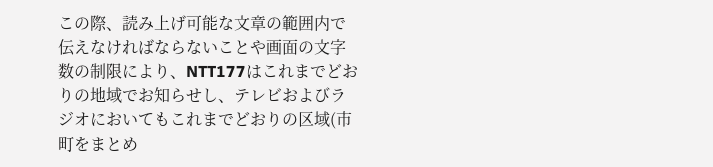この際、読み上げ可能な文章の範囲内で伝えなければならないことや画面の文字数の制限により、NTT177はこれまでどおりの地域でお知らせし、テレビおよびラジオにおいてもこれまでどおりの区域(市町をまとめ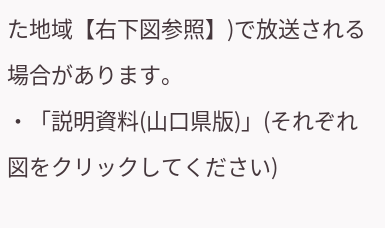た地域【右下図参照】)で放送される場合があります。
・「説明資料(山口県版)」(それぞれ図をクリックしてください)